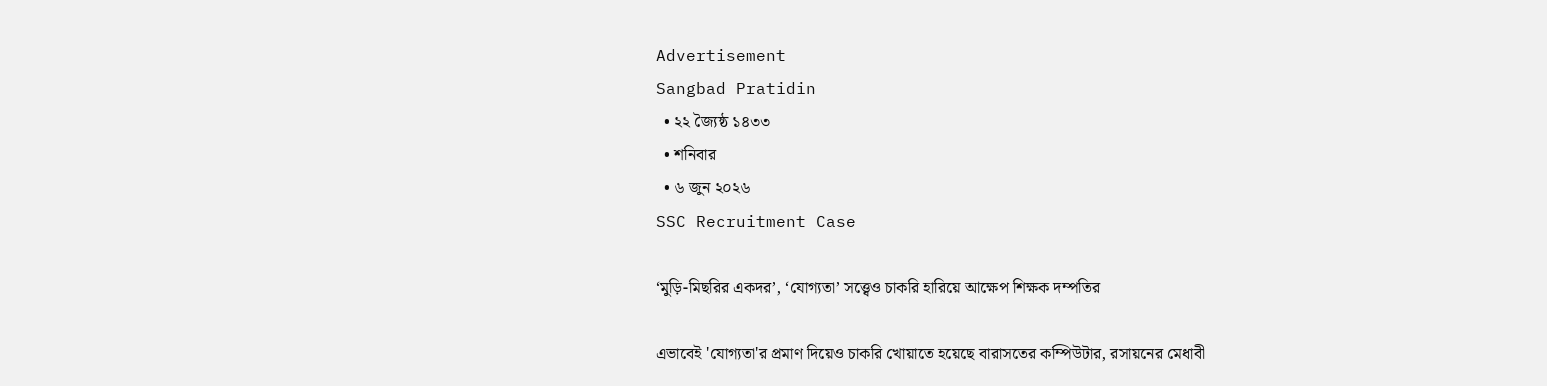Advertisement
Sangbad Pratidin
  • ২২ জ্যৈষ্ঠ ১৪৩৩
  • শনিবার
  • ৬ জুন ২০২৬
SSC Recruitment Case

‘মুড়ি-মিছরির একদর’, ‘যোগ্যতা’ সত্ত্বেও চাকরি হারিয়ে আক্ষেপ শিক্ষক দম্পতির

এভাবেই 'যোগ্যতা'র প্রমাণ দিয়েও চাকরি খোয়াতে হয়েছে বারাসতের কম্পিউটার, রসায়নের মেধাবী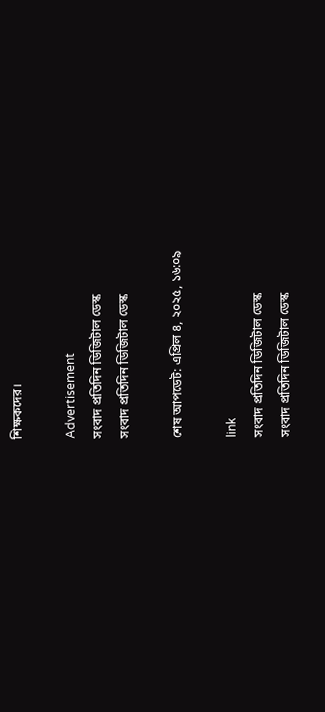শিক্ষকদের।

Advertisement
সংবাদ প্রতিদিন ডিজিটাল ডেস্ক
সংবাদ প্রতিদিন ডিজিটাল ডেস্ক

শেষ আপডেট: এপ্রিল ৪, ২০২৫, ১৬:০৯

link
সংবাদ প্রতিদিন ডিজিটাল ডেস্ক
সংবাদ প্রতিদিন ডিজিটাল ডেস্ক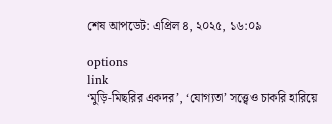শেষ আপডেট: এপ্রিল ৪, ২০২৫, ১৬:০৯

options
link
‘মুড়ি-মিছরির একদর’, ‘যোগ্যতা’ সত্ত্বেও চাকরি হারিয়ে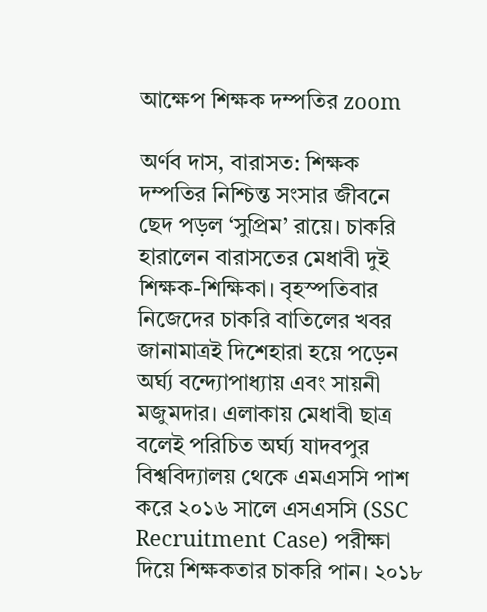আক্ষেপ শিক্ষক দম্পতির zoom

অর্ণব দাস, বারাসত: শিক্ষক দম্পতির নিশ্চিন্ত সংসার জীবনে ছেদ পড়ল ‘সুপ্রিম’ রায়ে। চাকরি হারালেন বারাসতের মেধাবী দুই শিক্ষক-শিক্ষিকা। বৃহস্পতিবার নিজেদের চাকরি বাতিলের খবর জানামাত্রই দিশেহারা হয়ে পড়েন অর্ঘ্য বন্দ্যোপাধ্যায় এবং সায়নী মজুমদার। এলাকায় মেধাবী ছাত্র বলেই পরিচিত অর্ঘ্য যাদবপুর বিশ্ববিদ্যালয় থেকে এমএসসি পাশ করে ২০১৬ সালে এসএসসি (SSC Recruitment Case) পরীক্ষা দিয়ে শিক্ষকতার চাকরি পান। ২০১৮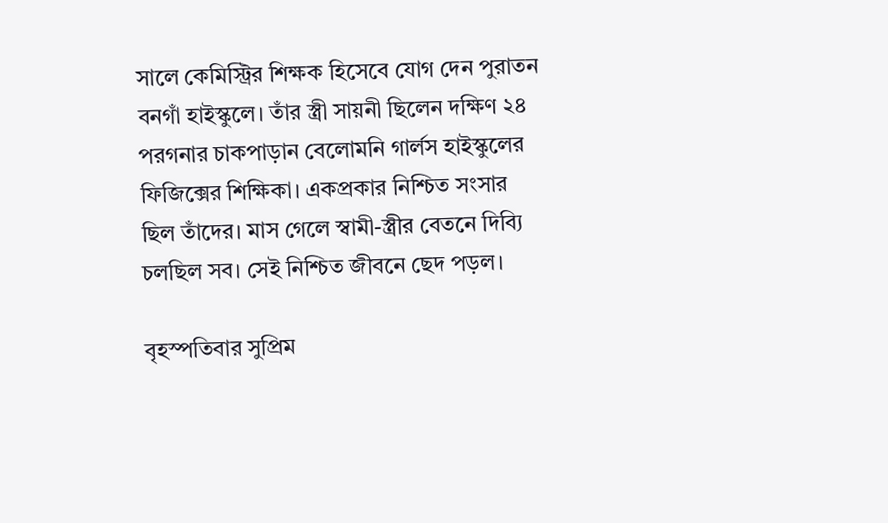সালে কেমিস্ট্রির শিক্ষক হিসেবে যোগ দেন পুরাতন বনগাঁ হাইস্কুলে। তাঁর স্ত্রী সায়নী ছিলেন দক্ষিণ ২৪ পরগনার চাকপাড়ান বেলোমনি গার্লস হাইস্কুলের ফিজিক্সের শিক্ষিকা। একপ্রকার নিশ্চিত সংসার ছিল তাঁদের। মাস গেলে স্বামী-স্ত্রীর বেতনে দিব্যি চলছিল সব। সেই নিশ্চিত জীবনে ছেদ পড়ল।

বৃহস্পতিবার সুপ্রিম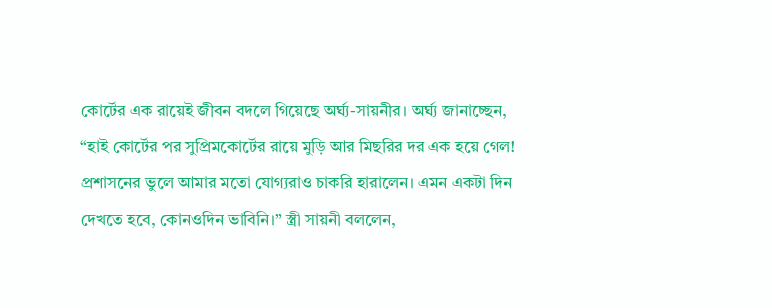কোর্টের এক রায়েই জীবন বদলে গিয়েছে অর্ঘ্য-সায়নীর। অর্ঘ্য জানাচ্ছেন, “হাই কোর্টের পর সুপ্রিমকোর্টের রায়ে মুড়ি আর মিছরির দর এক হয়ে গেল! প্রশাসনের ভুলে আমার মতো যোগ্যরাও চাকরি হারালেন। এমন একটা দিন দেখতে হবে, কোনওদিন ভাবিনি।” স্ত্রী সায়নী বললেন,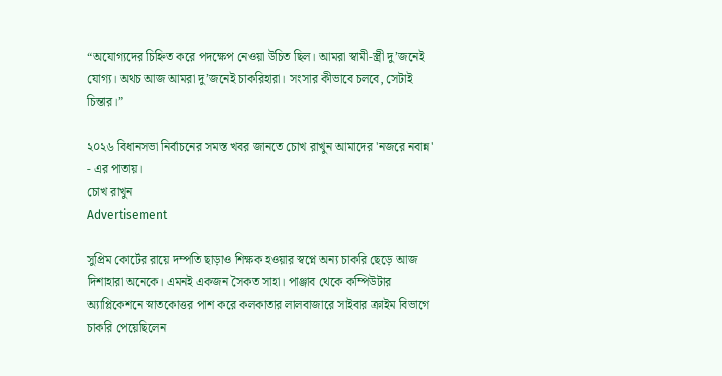“অযোগ্যদের চিহ্নিত করে পদক্ষেপ নেওয়া উচিত ছিল। আমরা স্বামী-স্ত্রী দু’জনেই যোগ্য। অথচ আজ আমরা দু’জনেই চাকরিহারা। সংসার কীভাবে চলবে, সেটাই চিন্তার।”

২০২৬ বিধানসভা নির্বাচনের সমস্ত খবর জানতে চোখ রাখুন আমাদের 'নজরে নবান্ন' - এর পাতায়।
চোখ রাখুন
Advertisement

সুপ্রিম কোর্টের রায়ে দম্পতি ছাড়াও শিক্ষক হওয়ার স্বপ্নে অন্য চাকরি ছেড়ে আজ দিশাহারা অনেকে। এমনই একজন সৈকত সাহা। পাঞ্জাব থেকে কম্পিউটার অ্যাপ্লিকেশনে স্নাতকোত্তর পাশ করে কলকাতার লালবাজারে সাইবার ক্রাইম বিভাগে চাকরি পেয়েছিলেন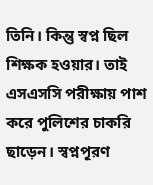তিনি। কিন্তু স্বপ্ন ছিল শিক্ষক হওয়ার। তাই এসএসসি পরীক্ষায় পাশ করে পুলিশের চাকরি ছাড়েন। স্বপ্নপূরণ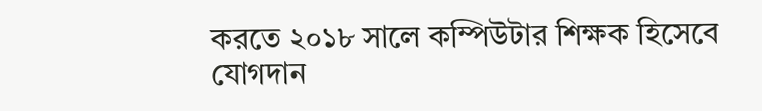করতে ২০১৮ সালে কম্পিউটার শিক্ষক হিসেবে যোগদান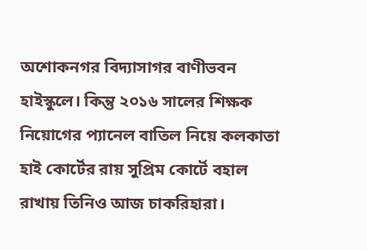অশোকনগর বিদ্যাসাগর বাণীভবন হাইস্কুলে। কিন্তু ২০১৬ সালের শিক্ষক নিয়োগের প্যানেল বাতিল নিয়ে কলকাতা হাই কোর্টের রায় সুপ্রিম কোর্টে বহাল রাখায় তিনিও আজ চাকরিহারা।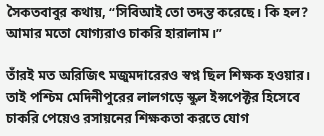সৈকতবাবুর কথায়, “সিবিআই তো তদন্ত করেছে। কি হল? আমার মতো যোগ্যরাও চাকরি হারালাম।”

তাঁরই মত অরিজিৎ মজুমদারেরও স্বপ্ন ছিল শিক্ষক হওয়ার। তাই পশ্চিম মেদিনীপুরের লালগড়ে স্কুল ইন্সপেক্টর হিসেবে চাকরি পেয়েও রসায়নের শিক্ষকতা করতে যোগ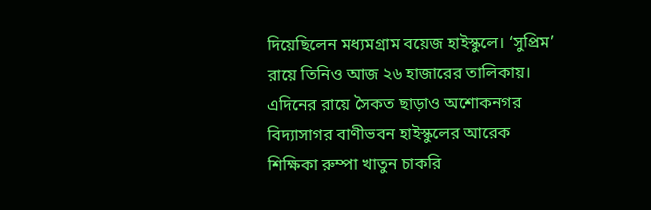দিয়েছিলেন মধ্যমগ্রাম বয়েজ হাইস্কুলে। ‘সুপ্রিম’ রায়ে তিনিও আজ ২৬ হাজারের তালিকায়। এদিনের রায়ে সৈকত ছাড়াও অশোকনগর বিদ্যাসাগর বাণীভবন হাইস্কুলের আরেক শিক্ষিকা রুম্পা খাতুন চাকরি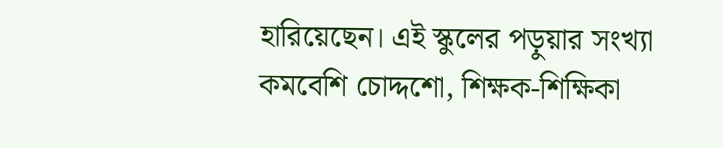হারিয়েছেন। এই স্কুলের পড়ুয়ার সংখ্যা কমবেশি চোদ্দশো, শিক্ষক-শিক্ষিকা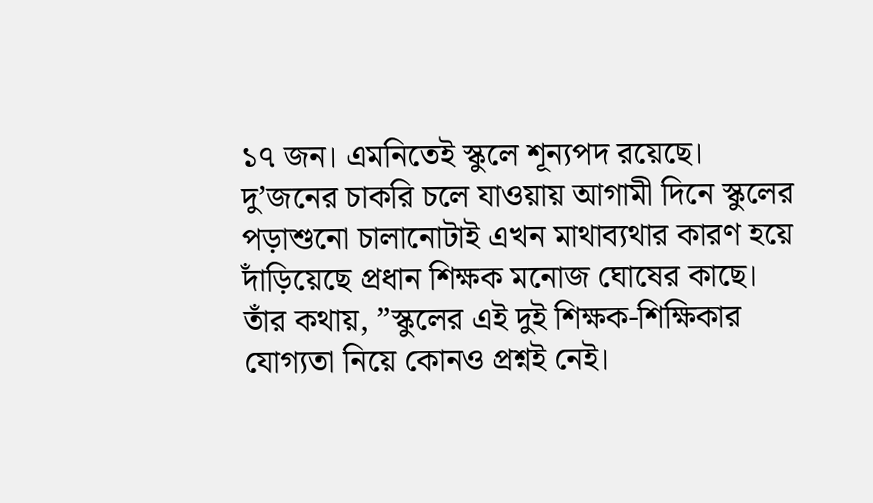১৭ জন। এমনিতেই স্কুলে শূন্যপদ রয়েছে। দু’জনের চাকরি চলে যাওয়ায় আগামী দিনে স্কুলের পড়াশুনো চালানোটাই এখন মাথাব্যথার কারণ হয়ে দাঁড়িয়েছে প্রধান শিক্ষক মনোজ ঘোষের কাছে। তাঁর কথায়, ”স্কুলের এই দুই শিক্ষক-শিক্ষিকার যোগ্যতা নিয়ে কোনও প্রশ্নই নেই।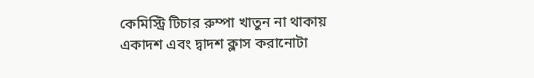কেমিস্ট্রি টিচার রুম্পা খাতুন না থাকায় একাদশ এবং দ্বাদশ ক্লাস করানোটা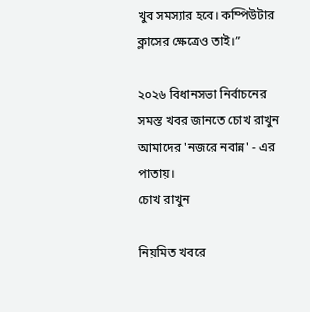খুব সমস্যার হবে। কম্পিউটার ক্লাসের ক্ষেত্রেও তাই।”

২০২৬ বিধানসভা নির্বাচনের সমস্ত খবর জানতে চোখ রাখুন আমাদের 'নজরে নবান্ন' - এর পাতায়।
চোখ রাখুন

নিয়মিত খবরে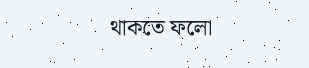থাকতে ফলো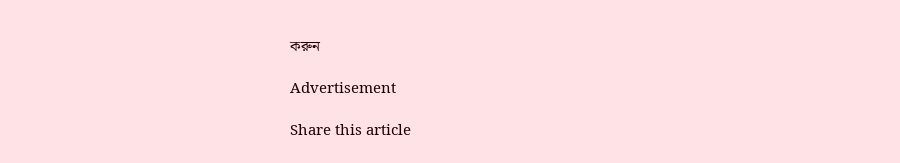করুন

Advertisement

Share this article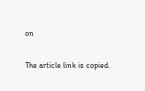on

The article link is copied.